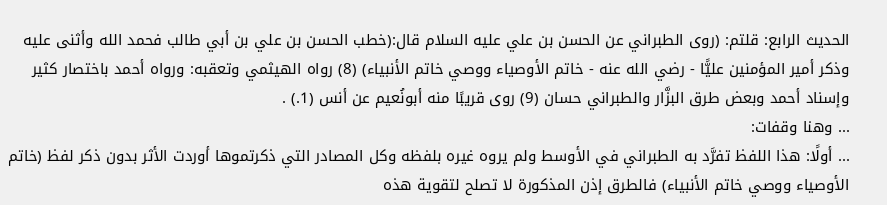الحديث الرابع: قلتم: (روى الطبراني عن الحسن بن علي عليه السلام قال:(خطب الحسن بن علي بن أبي طالب فحمد الله وأثنى عليه وذكر أمير المؤمنين عليًّا - رضي الله عنه - خاتم الأوصياء ووصي خاتم الأنبياء) (8) رواه الهيثمي وتعقبه: ورواه أحمد باختصار كثير وإسناد أحمد وبعض طرق البزَّار والطبراني حسان (9) روى قريبًا منه أبونُعيم عن أنس (1.) .
... وهنا وقفات:
... أولًا: هذا اللفظ تفرَّد به الطبراني في الأوسط ولم يروه غيره بلفظه وكل المصادر التي ذكرتموها أوردت الأثر بدون ذكر لفظ (خاتم الأوصياء ووصي خاتم الأنبياء) فالطرق إذن المذكورة لا تصلح لتقوية هذه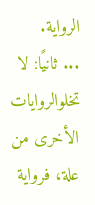الرواية.
... ثانيًا: لا تخلوالروايات الأخرى من علة، فرواية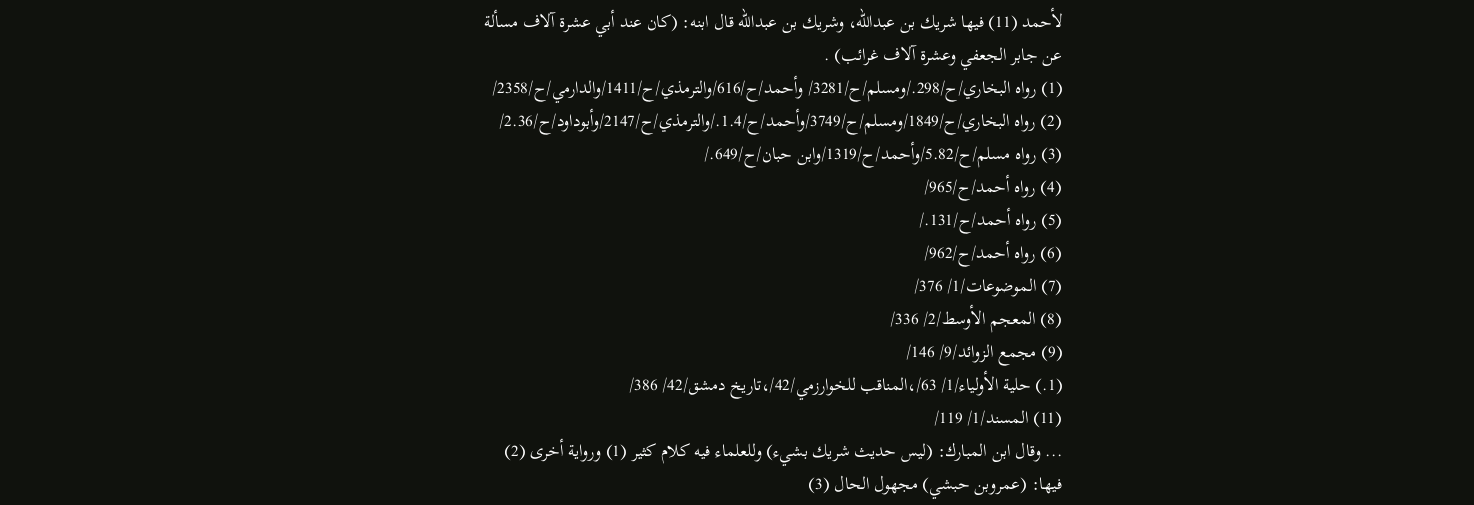لأحمد (11) فيها شريك بن عبدالله، وشريك بن عبدالله قال ابنه: (كان عند أبي عشرة آلاف مسألة عن جابر الجعفي وعشرة آلاف غرائب) .
(1) رواه البخاري/ح/298./ومسلم/ح/3281/ وأحمد/ح/616/والترمذي/ح/1411/والدارمي/ح/2358/
(2) رواه البخاري/ح/1849/ومسلم/ح/3749/وأحمد/ح/1.4./والترمذي/ح/2147/وأبوداود/ح/2.36/
(3) رواه مسلم/ح/5.82/وأحمد/ح/1319/وابن حبان/ح/649./
(4) رواه أحمد/ح/965/
(5) رواه أحمد/ح/131./
(6) رواه أحمد/ح/962/
(7) الموضوعات/1/ 376/
(8) المعجم الأوسط/2/ 336/
(9) مجمع الزوائد/9/ 146/
(1.) حلية الأولياء/1/ 63/،المناقب للخوارزمي/42/،تاريخ دمشق/42/ 386/
(11) المسند/1/ 119/
... وقال ابن المبارك: (ليس حديث شريك بشيء) وللعلماء فيه كلام كثير (1) ورواية أخرى (2) فيها: (عمروبن حبشي) مجهول الحال (3)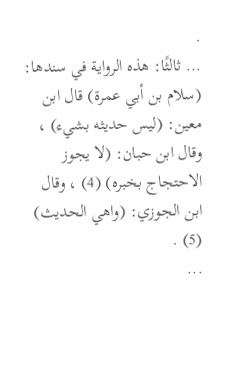.
... ثالثًا: هذه الرواية في سندها: (سلام بن أبي عمرة) قال ابن معين: (ليس حديثه بشيء) ، وقال ابن حبان: (لا يجوز الاحتجاج بخبره) (4) ، وقال ابن الجوزي: (واهي الحديث) (5) .
...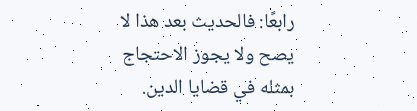رابعًا: فالحديث بعد هذا لا يصح ولا يجوز الاحتجاج بمثله في قضايا الدين.